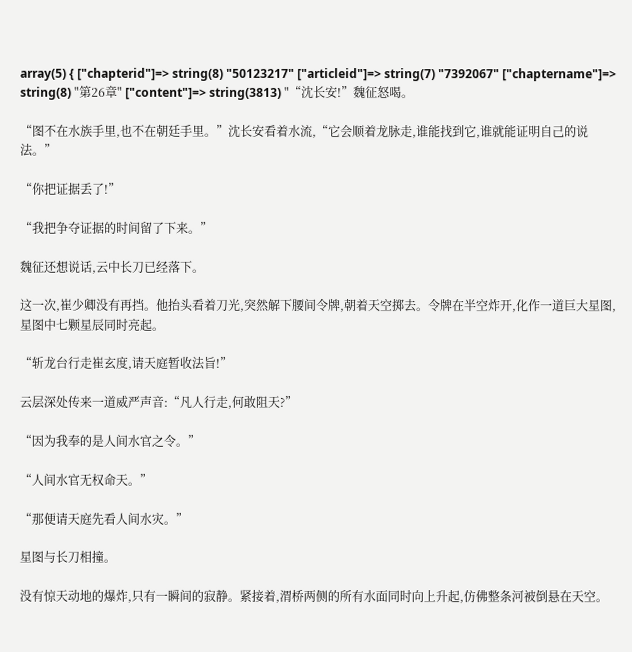array(5) { ["chapterid"]=> string(8) "50123217" ["articleid"]=> string(7) "7392067" ["chaptername"]=> string(8) "第26章" ["content"]=> string(3813) "“沈长安!”魏征怒喝。

“图不在水族手里,也不在朝廷手里。”沈长安看着水流,“它会顺着龙脉走,谁能找到它,谁就能证明自己的说法。”

“你把证据丢了!”

“我把争夺证据的时间留了下来。”

魏征还想说话,云中长刀已经落下。

这一次,崔少卿没有再挡。他抬头看着刀光,突然解下腰间令牌,朝着天空掷去。令牌在半空炸开,化作一道巨大星图,星图中七颗星辰同时亮起。

“斩龙台行走崔玄度,请天庭暂收法旨!”

云层深处传来一道威严声音:“凡人行走,何敢阻天?”

“因为我奉的是人间水官之令。”

“人间水官无权命天。”

“那便请天庭先看人间水灾。”

星图与长刀相撞。

没有惊天动地的爆炸,只有一瞬间的寂静。紧接着,渭桥两侧的所有水面同时向上升起,仿佛整条河被倒悬在天空。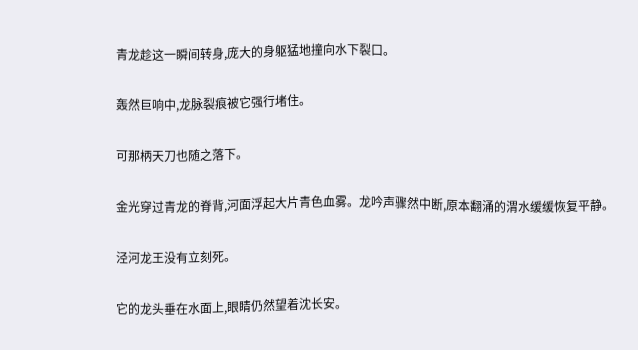青龙趁这一瞬间转身,庞大的身躯猛地撞向水下裂口。

轰然巨响中,龙脉裂痕被它强行堵住。

可那柄天刀也随之落下。

金光穿过青龙的脊背,河面浮起大片青色血雾。龙吟声骤然中断,原本翻涌的渭水缓缓恢复平静。

泾河龙王没有立刻死。

它的龙头垂在水面上,眼睛仍然望着沈长安。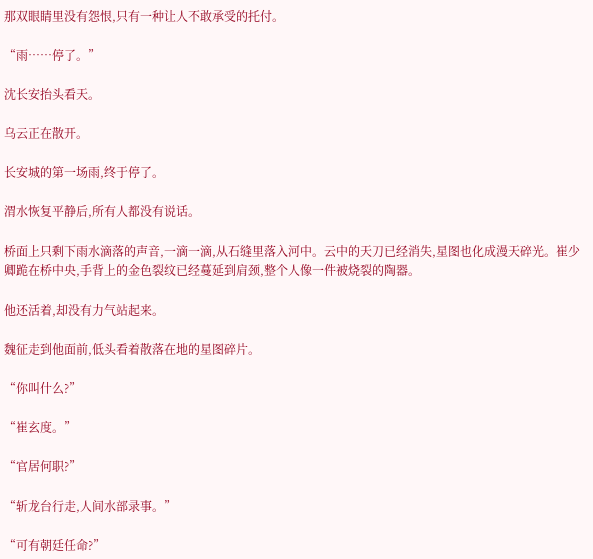那双眼睛里没有怨恨,只有一种让人不敢承受的托付。

“雨……停了。”

沈长安抬头看天。

乌云正在散开。

长安城的第一场雨,终于停了。

渭水恢复平静后,所有人都没有说话。

桥面上只剩下雨水滴落的声音,一滴一滴,从石缝里落入河中。云中的天刀已经消失,星图也化成漫天碎光。崔少卿跪在桥中央,手背上的金色裂纹已经蔓延到肩颈,整个人像一件被烧裂的陶器。

他还活着,却没有力气站起来。

魏征走到他面前,低头看着散落在地的星图碎片。

“你叫什么?”

“崔玄度。”

“官居何职?”

“斩龙台行走,人间水部录事。”

“可有朝廷任命?”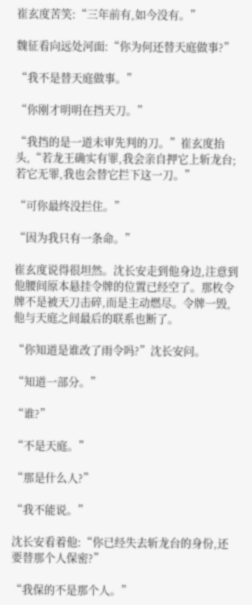崔玄度苦笑:“三年前有,如今没有。”

魏征看向远处河面:“你为何还替天庭做事?”

“我不是替天庭做事。”

“你刚才明明在挡天刀。”

“我挡的是一道未审先判的刀。”崔玄度抬头,“若龙王确实有罪,我会亲自押它上斩龙台;若它无罪,我也会替它拦下这一刀。”

“可你最终没拦住。”

“因为我只有一条命。”

崔玄度说得很坦然。沈长安走到他身边,注意到他腰间原本悬挂令牌的位置已经空了。那枚令牌不是被天刀击碎,而是主动燃尽。令牌一毁,他与天庭之间最后的联系也断了。

“你知道是谁改了雨令吗?”沈长安问。

“知道一部分。”

“谁?”

“不是天庭。”

“那是什么人?”

“我不能说。”

沈长安看着他:“你已经失去斩龙台的身份,还要替那个人保密?”

“我保的不是那个人。”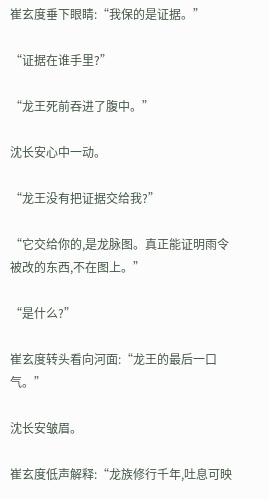崔玄度垂下眼睛:“我保的是证据。”

“证据在谁手里?”

“龙王死前吞进了腹中。”

沈长安心中一动。

“龙王没有把证据交给我?”

“它交给你的,是龙脉图。真正能证明雨令被改的东西,不在图上。”

“是什么?”

崔玄度转头看向河面:“龙王的最后一口气。”

沈长安皱眉。

崔玄度低声解释:“龙族修行千年,吐息可映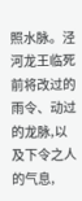照水脉。泾河龙王临死前将改过的雨令、动过的龙脉,以及下令之人的气息,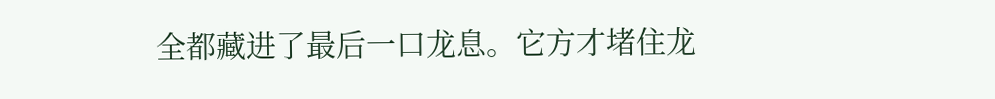全都藏进了最后一口龙息。它方才堵住龙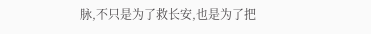脉,不只是为了救长安,也是为了把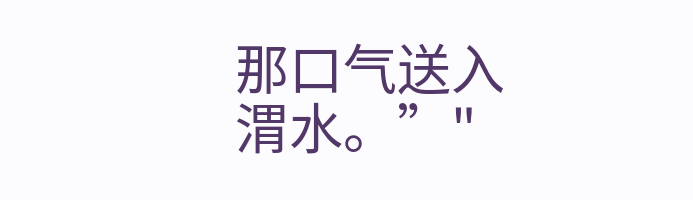那口气送入渭水。”"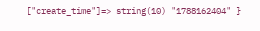["create_time"]=> string(10) "1788162404" }